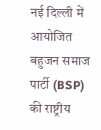नई दिल्ली में आयोजित बहुजन समाज पार्टी (BSP) की राष्ट्रीय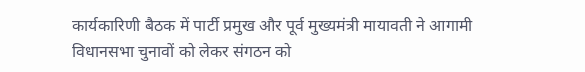कार्यकारिणी बैठक में पार्टी प्रमुख और पूर्व मुख्यमंत्री मायावती ने आगामी विधानसभा चुनावों को लेकर संगठन को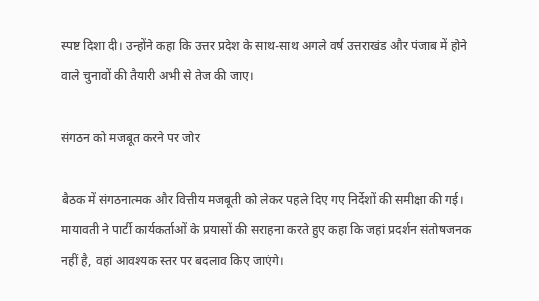स्पष्ट दिशा दी। उन्होंने कहा कि उत्तर प्रदेश के साथ-साथ अगले वर्ष उत्तराखंड और पंजाब में होने वाले चुनावों की तैयारी अभी से तेज की जाए।

संगठन को मजबूत करने पर जोर

बैठक में संगठनात्मक और वित्तीय मजबूती को लेकर पहले दिए गए निर्देशों की समीक्षा की गई। मायावती ने पार्टी कार्यकर्ताओं के प्रयासों की सराहना करते हुए कहा कि जहां प्रदर्शन संतोषजनक नहीं है, वहां आवश्यक स्तर पर बदलाव किए जाएंगे।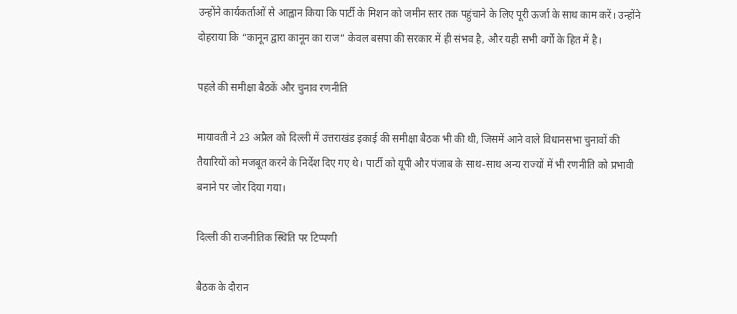उन्होंने कार्यकर्ताओं से आह्वान किया कि पार्टी के मिशन को जमीन स्तर तक पहुंचाने के लिए पूरी ऊर्जा के साथ काम करें। उन्होंने दोहराया कि “कानून द्वारा कानून का राज” केवल बसपा की सरकार में ही संभव है, और यही सभी वर्गों के हित में है।

पहले की समीक्षा बैठकें और चुनाव रणनीति

मायावती ने 23 अप्रैल को दिल्ली में उत्तराखंड इकाई की समीक्षा बैठक भी की थी, जिसमें आने वाले विधानसभा चुनावों की तैयारियों को मजबूत करने के निर्देश दिए गए थे। पार्टी को यूपी और पंजाब के साथ-साथ अन्य राज्यों में भी रणनीति को प्रभावी बनाने पर जोर दिया गया।

दिल्ली की राजनीतिक स्थिति पर टिप्पणी

बैठक के दौरान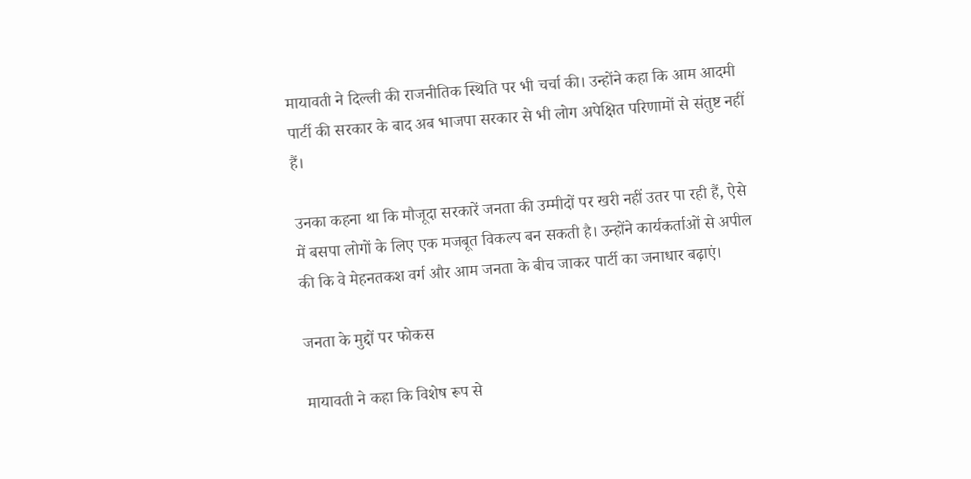मायावती ने दिल्ली की राजनीतिक स्थिति पर भी चर्चा की। उन्होंने कहा कि आम आदमी पार्टी की सरकार के बाद अब भाजपा सरकार से भी लोग अपेक्षित परिणामों से संतुष्ट नहीं हैं।

उनका कहना था कि मौजूदा सरकारें जनता की उम्मीदों पर खरी नहीं उतर पा रही हैं, ऐसे में बसपा लोगों के लिए एक मजबूत विकल्प बन सकती है। उन्होंने कार्यकर्ताओं से अपील की कि वे मेहनतकश वर्ग और आम जनता के बीच जाकर पार्टी का जनाधार बढ़ाएं।

जनता के मुद्दों पर फोकस

मायावती ने कहा कि विशेष रूप से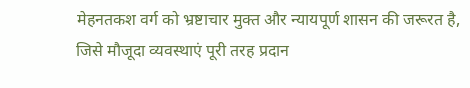मेहनतकश वर्ग को भ्रष्टाचार मुक्त और न्यायपूर्ण शासन की जरूरत है, जिसे मौजूदा व्यवस्थाएं पूरी तरह प्रदान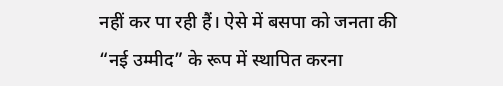नहीं कर पा रही हैं। ऐसे में बसपा को जनता की “नई उम्मीद” के रूप में स्थापित करना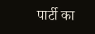पार्टी का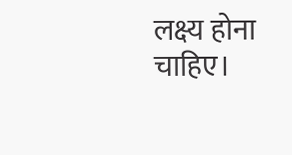लक्ष्य होना चाहिए।